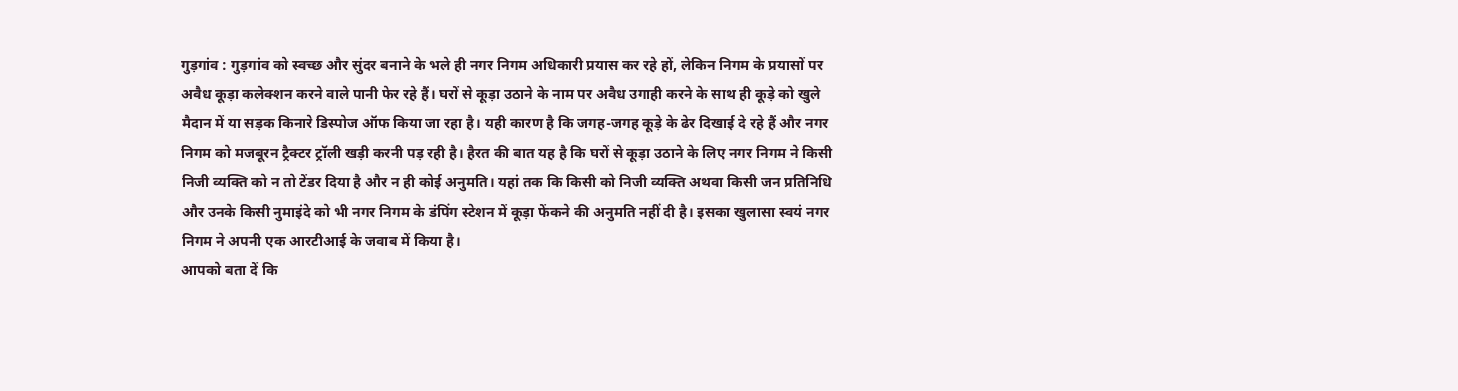गुड़गांव : गुड़गांव को स्वच्छ और सुंदर बनाने के भले ही नगर निगम अधिकारी प्रयास कर रहे हों, लेकिन निगम के प्रयासों पर अवैध कूड़ा कलेक्शन करने वाले पानी फेर रहे हैं। घरों से कूड़ा उठाने के नाम पर अवैध उगाही करने के साथ ही कूड़े को खुले मैदान में या सड़क किनारे डिस्पोज ऑफ किया जा रहा है। यही कारण है कि जगह-जगह कूड़े के ढेर दिखाई दे रहे हैं और नगर निगम को मजबूरन ट्रैक्टर ट्रॉली खड़ी करनी पड़ रही है। हैरत की बात यह है कि घरों से कूड़ा उठाने के लिए नगर निगम ने किसी निजी व्यक्ति को न तो टेंडर दिया है और न ही कोई अनुमति। यहां तक कि किसी को निजी व्यक्ति अथवा किसी जन प्रतिनिधि और उनके किसी नुमाइंदे को भी नगर निगम के डंपिंग स्टेशन में कूड़ा फेंकने की अनुमति नहीं दी है। इसका खुलासा स्वयं नगर निगम ने अपनी एक आरटीआई के जवाब में किया है।
आपको बता दें कि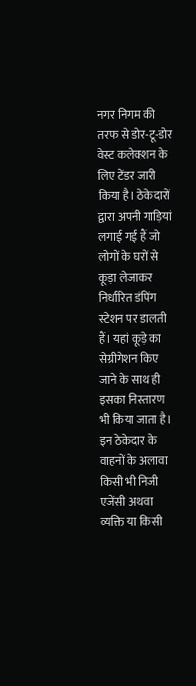नगर निगम की तरफ से डोर-टू-डोर वेस्ट कलेक्शन के लिए टेंडर जारी किया है। ठेकेदारों द्वारा अपनी गाड़ियां लगाई गई हैं जो लोगों के घरों से कूड़ा लेजाकर निर्धारित डंपिंग स्टेशन पर डालती हैं। यहां कूड़े का सेग्रीगेशन किए जाने के साथ ही इसका निस्तारण भी किया जाता है। इन ठेकेदार के वाहनों के अलावा किसी भी निजी एजेंसी अथवा व्यक्ति या किसी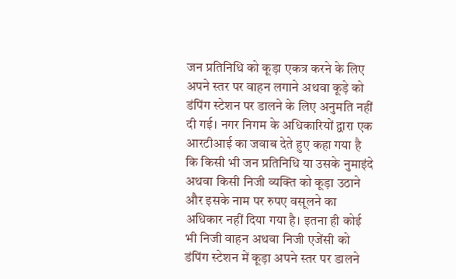जन प्रतिनिधि को कूड़ा एकत्र करने के लिए अपने स्तर पर वाहन लगाने अथवा कूड़े को डंपिंग स्टेशन पर डालने के लिए अनुमति नहीं दी गई। नगर निगम के अधिकारियों द्वारा एक आरटीआई का जवाब देते हुए कहा गया है कि किसी भी जन प्रतिनिधि या उसके नुमाइंदे अथवा किसी निजी व्यक्ति को कूड़ा उठाने और इसके नाम पर रुपए वसूलने का अधिकार नहीं दिया गया है। इतना ही कोई भी निजी वाहन अथवा निजी एजेंसी को डंपिंग स्टेशन में कूड़ा अपने स्तर पर डालने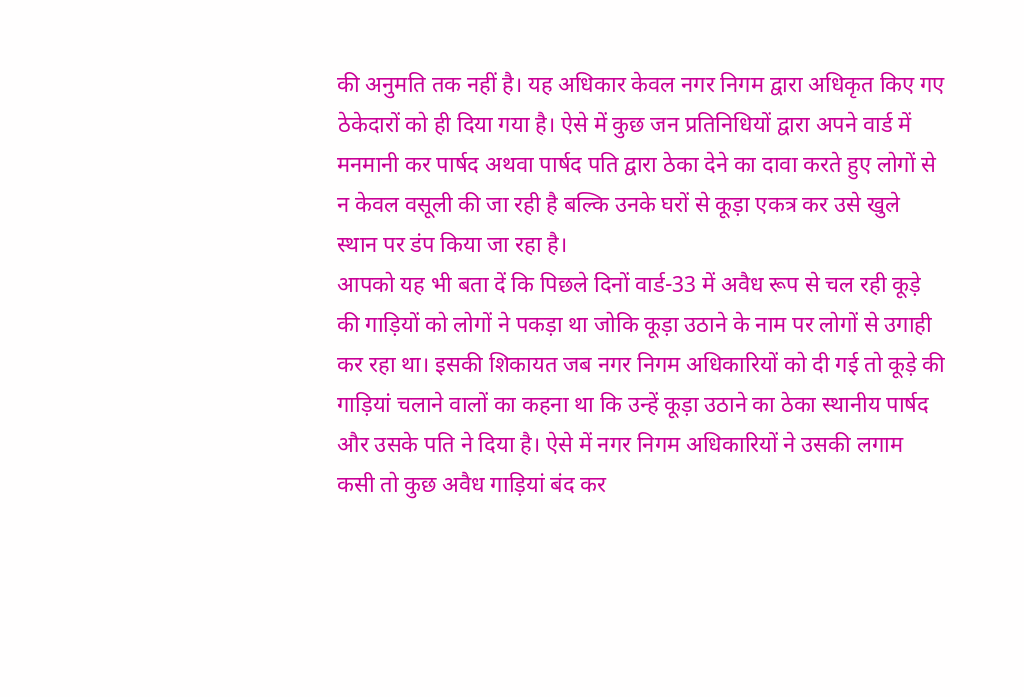की अनुमति तक नहीं है। यह अधिकार केवल नगर निगम द्वारा अधिकृत किए गए ठेकेदारों को ही दिया गया है। ऐसे में कुछ जन प्रतिनिधियों द्वारा अपने वार्ड में मनमानी कर पार्षद अथवा पार्षद पति द्वारा ठेका देने का दावा करते हुए लोगों से न केवल वसूली की जा रही है बल्कि उनके घरों से कूड़ा एकत्र कर उसे खुले स्थान पर डंप किया जा रहा है।
आपको यह भी बता दें कि पिछले दिनों वार्ड-33 में अवैध रूप से चल रही कूड़े की गाड़ियों को लोगों ने पकड़ा था जोकि कूड़ा उठाने के नाम पर लोगों से उगाही कर रहा था। इसकी शिकायत जब नगर निगम अधिकारियों को दी गई तो कूड़े की गाड़ियां चलाने वालों का कहना था कि उन्हें कूड़ा उठाने का ठेका स्थानीय पार्षद और उसके पति ने दिया है। ऐसे में नगर निगम अधिकारियों ने उसकी लगाम कसी तो कुछ अवैध गाड़ियां बंद कर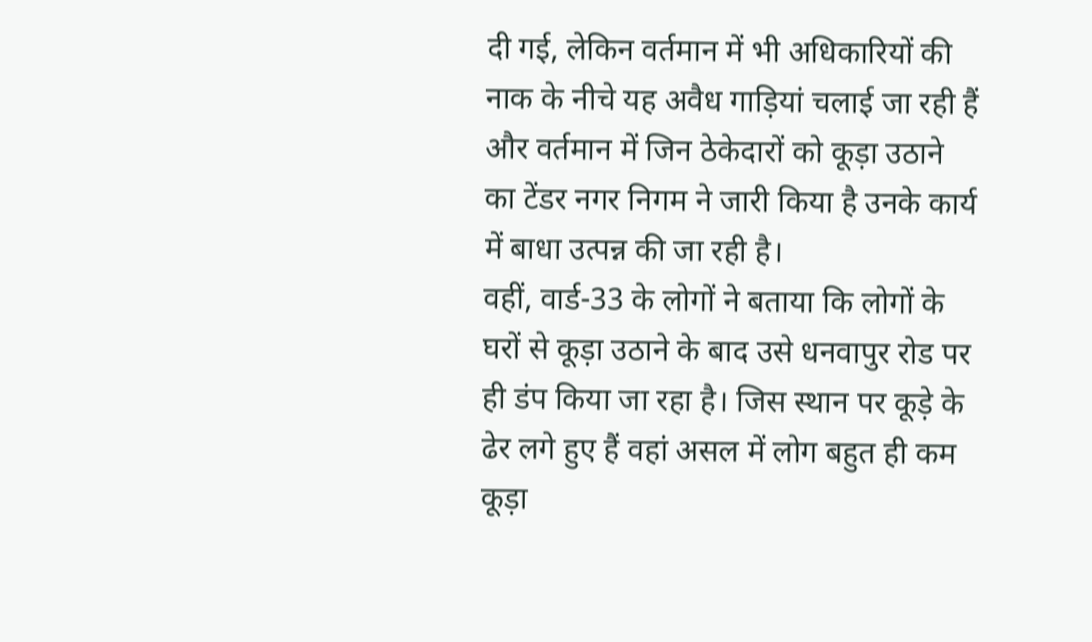दी गई, लेकिन वर्तमान में भी अधिकारियों की नाक के नीचे यह अवैध गाड़ियां चलाई जा रही हैं और वर्तमान में जिन ठेकेदारों को कूड़ा उठाने का टेंडर नगर निगम ने जारी किया है उनके कार्य में बाधा उत्पन्न की जा रही है।
वहीं, वार्ड-33 के लोगों ने बताया कि लोगों के घरों से कूड़ा उठाने के बाद उसे धनवापुर रोड पर ही डंप किया जा रहा है। जिस स्थान पर कूड़े के ढेर लगे हुए हैं वहां असल में लोग बहुत ही कम कूड़ा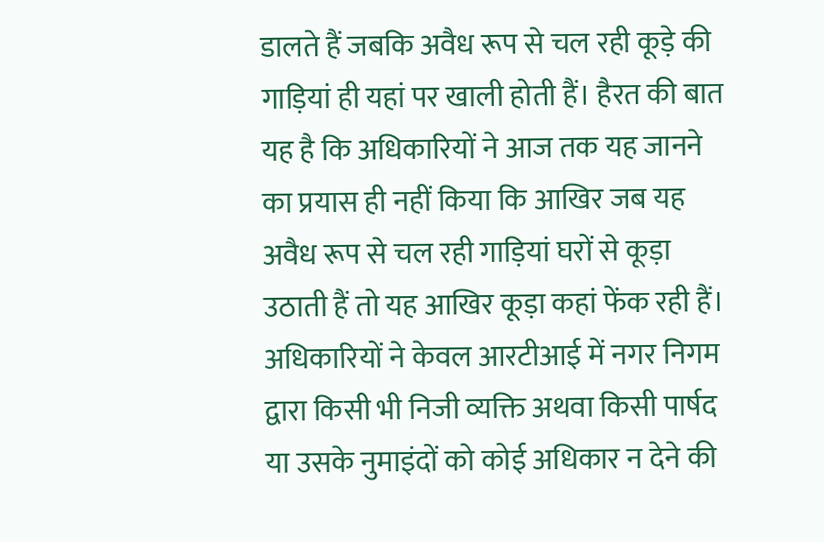डालते हैं जबकि अवैध रूप से चल रही कूड़े की गाड़ियां ही यहां पर खाली होती हैं। हैरत की बात यह है कि अधिकारियों ने आज तक यह जानने का प्रयास ही नहीं किया कि आखिर जब यह अवैध रूप से चल रही गाड़ियां घरों से कूड़ा उठाती हैं तो यह आखिर कूड़ा कहां फेंक रही हैं। अधिकारियों ने केवल आरटीआई में नगर निगम द्वारा किसी भी निजी व्यक्ति अथवा किसी पार्षद या उसके नुमाइंदों को कोई अधिकार न देने की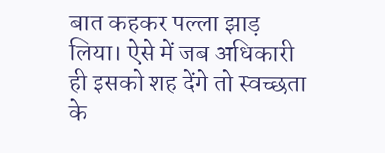बात कहकर पल्ला झाड़ लिया। ऐसे में जब अधिकारी ही इसको शह देंगे तो स्वच्छता के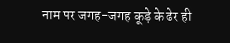नाम पर जगह-जगह कूड़े के ढेर ही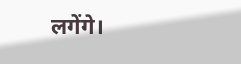लगेंगे।